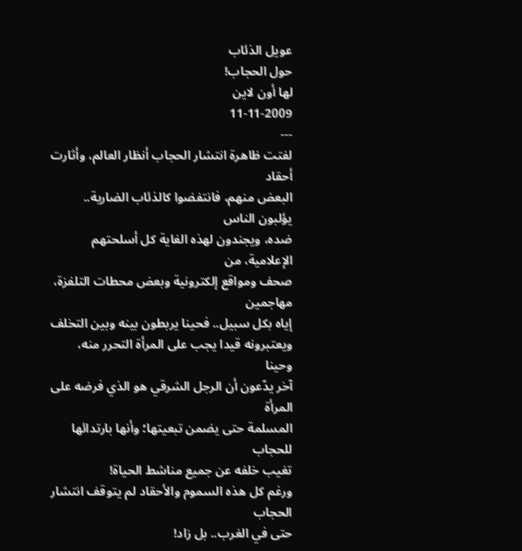عويل الذئاب
حول الحجاب!
لها أون لاين
11-11-2009
---
لفتت ظاهرة انتشار الحجاب أنظار العالم، وأثارت أحقاد
البعض منهم، فانتفضوا كالذئاب الضارية.. يؤلبون الناس
ضده، ويجندون لهذه الغاية كل أسلحتهم الإعلامية، من
صحف ومواقع إلكترونية وبعض محطات التلفزة، مهاجمين
إياه بكل سبيل.. فحينا يربطون بينه وبين التخلف
ويعتبرونه قيدا يجب على المرأة التحرر منه، وحينا
آخر يدّعون أن الرجل الشرقي هو الذي فرضه على المرأة
المسلمة حتى يضمن تبعيتها؛ وأنها بارتدائها للحجاب
تغيب خلفه عن جميع مناشط الحياة!
ورغم كل هذه السموم والأحقاد لم يتوقف انتشار الحجاب
حتى في الغرب.. بل زاد!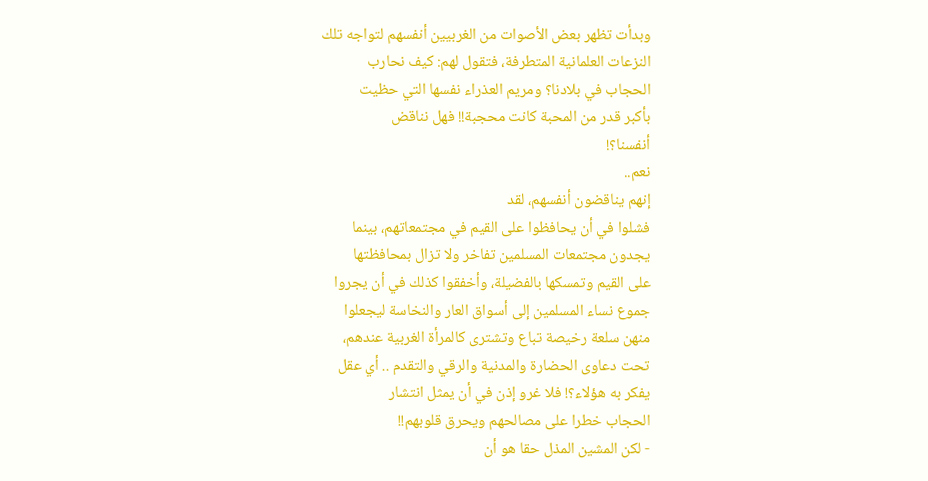وبدأت تظهر بعض الأصوات من الغربيين أنفسهم لتواجه تلك
النزعات العلمانية المتطرفة، فتقول لهم: كيف نحارب
الحجاب في بلادنا؟ ومريم العذراء نفسها التي حظيت
بأكبر قدر من المحبة كانت محجبة!! فهل نناقض
أنفسنا؟!
نعم..
إنهم يناقضون أنفسهم، لقد
فشلوا في أن يحافظوا على القيم في مجتمعاتهم، بينما
يجدون مجتمعات المسلمين تفاخر ولا تزال بمحافظتها
على القيم وتمسكها بالفضيلة، وأخفقوا كذلك في أن يجروا
جموع نساء المسلمين إلى أسواق العار والنخاسة ليجعلوا
منهن سلعة رخيصة تباع وتشترى كالمرأة الغربية عندهم،
تحت دعاوى الحضارة والمدنية والرقي والتقدم .. أي عقل
يفكر به هؤلاء؟! فلا غرو إذن في أن يمثل انتشار
الحجاب خطرا على مصالحهم ويحرق قلوبهم!!
- لكن المشين المذل حقا هو أن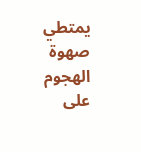يمتطي صهوة الهجوم على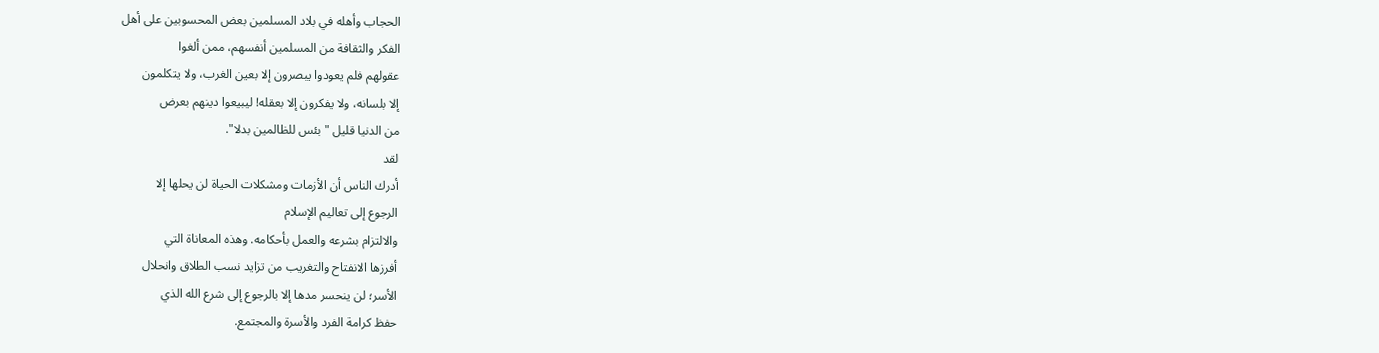الحجاب وأهله في بلاد المسلمين بعض المحسوبين على أهل
الفكر والثقافة من المسلمين أنفسهم، ممن ألغوا
عقولهم فلم يعودوا يبصرون إلا بعين الغرب، ولا يتكلمون
إلا بلسانه، ولا يفكرون إلا بعقله! ليبيعوا دينهم بعرض
من الدنيا قليل "بئس للظالمين بدلا".
لقد
أدرك الناس أن الأزمات ومشكلات الحياة لن يحلها إلا
الرجوع إلى تعاليم الإسلام
والالتزام بشرعه والعمل بأحكامه. وهذه المعاناة التي
أفرزها الانفتاح والتغريب من تزايد نسب الطلاق وانحلال
الأسر؛ لن ينحسر مدها إلا بالرجوع إلى شرع الله الذي
حفظ كرامة الفرد والأسرة والمجتمع.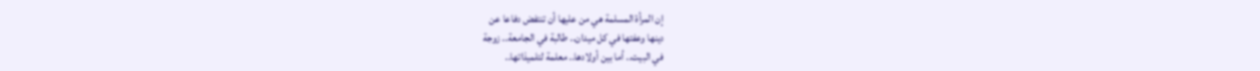إن المرأة المسلمة هي من عليها أن تنتفض دفاعا عن
دينها وعفتها في كل ميدان.. طالبة في الجامعة.. زوجة
في البيت.. أما بين أولادها.. معلمة لتلميذاتها..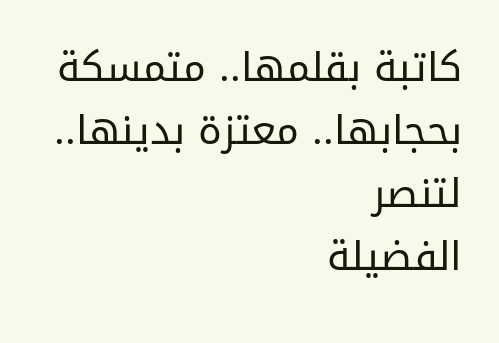كاتبة بقلمها.. متمسكة بحجابها.. معتزة بدينها.. لتنصر
الفضيلة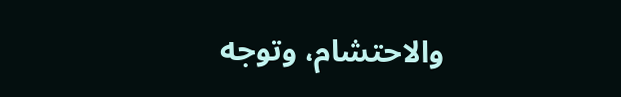والاحتشام، وتوجه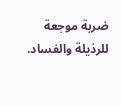ضربة موجعة للرذيلة والفساد.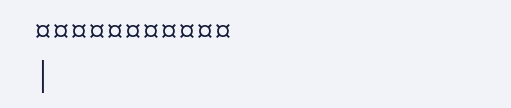¤¤¤¤¤¤¤¤¤¤¤
|